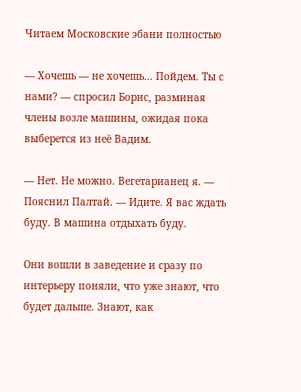Читаем Московские эбани полностью

— Хочешь — не хочешь… Пойдем. Ты с нами? — спросил Борис, разминая члены возле машины, ожидая пока выберется из неё Вадим.

— Нет. Не можно. Вегетарианец я. — Пояснил Палтай. — Идите. Я вас ждать буду. В машина отдыхать буду.

Они вошли в заведение и сразу по интерьеру поняли, что уже знают, что будет дальше. Знают, как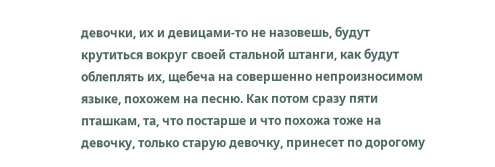девочки, их и девицами-то не назовешь, будут крутиться вокруг своей стальной штанги, как будут облеплять их, щебеча на совершенно непроизносимом языке, похожем на песню. Как потом сразу пяти пташкам, та, что постарше и что похожа тоже на девочку, только старую девочку, принесет по дорогому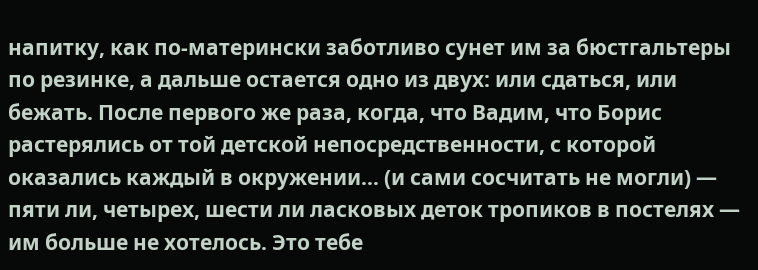напитку, как по-матерински заботливо сунет им за бюстгальтеры по резинке, а дальше остается одно из двух: или сдаться, или бежать. После первого же раза, когда, что Вадим, что Борис растерялись от той детской непосредственности, с которой оказались каждый в окружении… (и сами сосчитать не могли) — пяти ли, четырех, шести ли ласковых деток тропиков в постелях — им больше не хотелось. Это тебе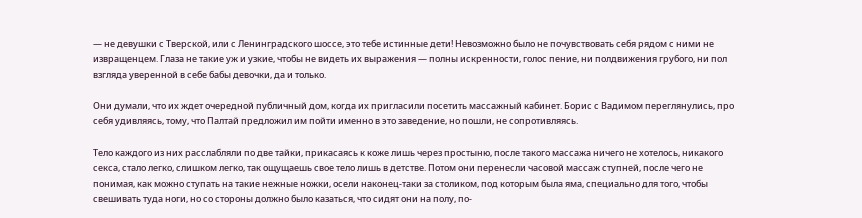— не девушки с Тверской, или с Ленинградского шоссе, это тебе истинные дети! Невозможно было не почувствовать себя рядом с ними не извращенцем. Глаза не такие уж и узкие, чтобы не видеть их выражения — полны искренности, голос пение, ни полдвижения грубого, ни пол взгляда уверенной в себе бабы девочки, да и только.

Они думали, что их ждет очередной публичный дом, когда их пригласили посетить массажный кабинет. Борис с Вадимом переглянулись, про себя удивляясь, тому, что Палтай предложил им пойти именно в это заведение, но пошли, не сопротивляясь.

Тело каждого из них расслабляли по две тайки, прикасаясь к коже лишь через простыню, после такого массажа ничего не хотелось, никакого секса, стало легко, слишком легко, так ощущаешь свое тело лишь в детстве. Потом они перенесли часовой массаж ступней, после чего не понимая, как можно ступать на такие нежные ножки, осели наконец-таки за столиком, под которым была яма, специально для того, чтобы свешивать туда ноги, но со стороны должно было казаться, что сидят они на полу, по-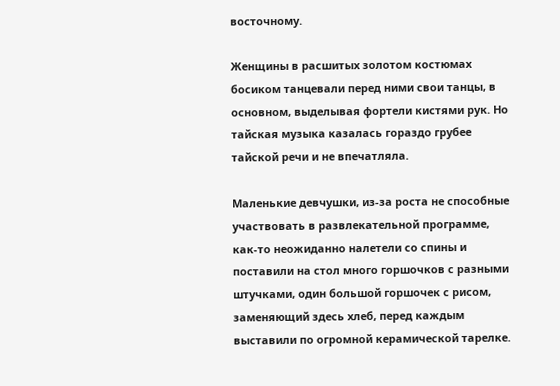восточному.

Женщины в расшитых золотом костюмах босиком танцевали перед ними свои танцы, в основном, выделывая фортели кистями рук. Но тайская музыка казалась гораздо грубее тайской речи и не впечатляла.

Маленькие девчушки, из-за роста не способные участвовать в развлекательной программе, как-то неожиданно налетели со спины и поставили на стол много горшочков с разными штучками, один большой горшочек с рисом, заменяющий здесь хлеб, перед каждым выставили по огромной керамической тарелке.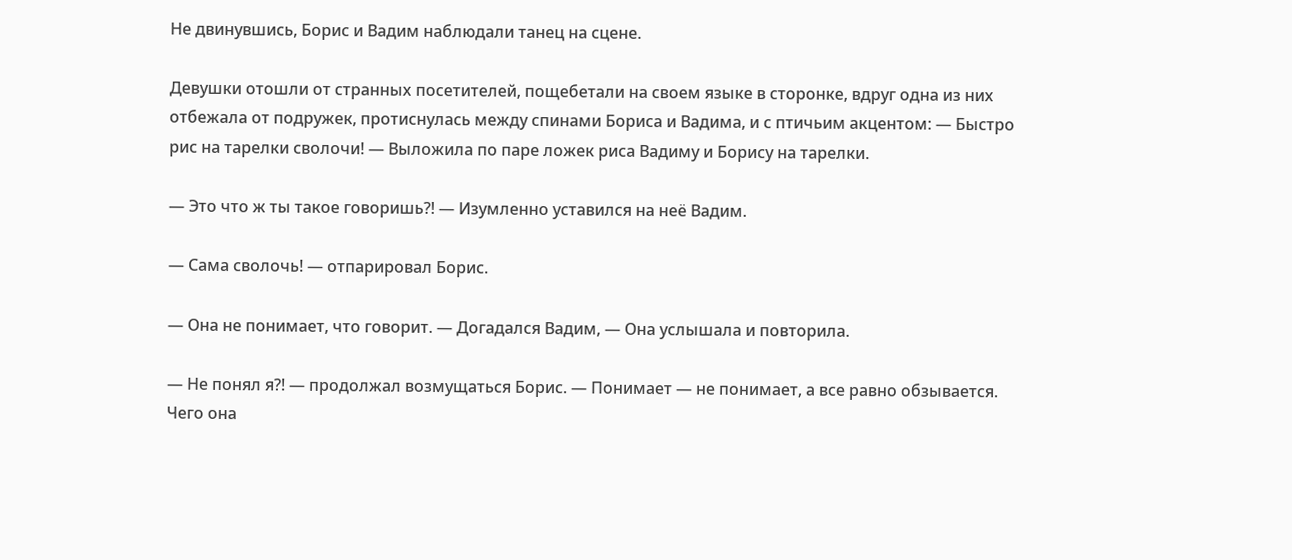Не двинувшись, Борис и Вадим наблюдали танец на сцене.

Девушки отошли от странных посетителей, пощебетали на своем языке в сторонке, вдруг одна из них отбежала от подружек, протиснулась между спинами Бориса и Вадима, и с птичьим акцентом: — Быстро рис на тарелки сволочи! — Выложила по паре ложек риса Вадиму и Борису на тарелки.

— Это что ж ты такое говоришь?! — Изумленно уставился на неё Вадим.

— Сама сволочь! — отпарировал Борис.

— Она не понимает, что говорит. — Догадался Вадим, — Она услышала и повторила.

— Не понял я?! — продолжал возмущаться Борис. — Понимает — не понимает, а все равно обзывается. Чего она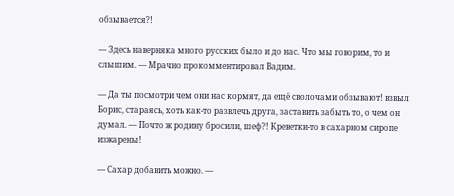обзывается?!

— Здесь наверняка много русских было и до нас. Что мы говорим, то и слышим. — Мрачно прокомментировал Вадим.

— Да ты посмотри чем они нас кормят, да ещё сволочами обзывают! взвыл Борис, стараясь, хоть как-то развлечь друга, заставить забыть то, о чем он думал. — Почто ж родину бросили, шеф?! Креветки-то в сахарном сиропе изжарены!

— Сахар добавить можно. —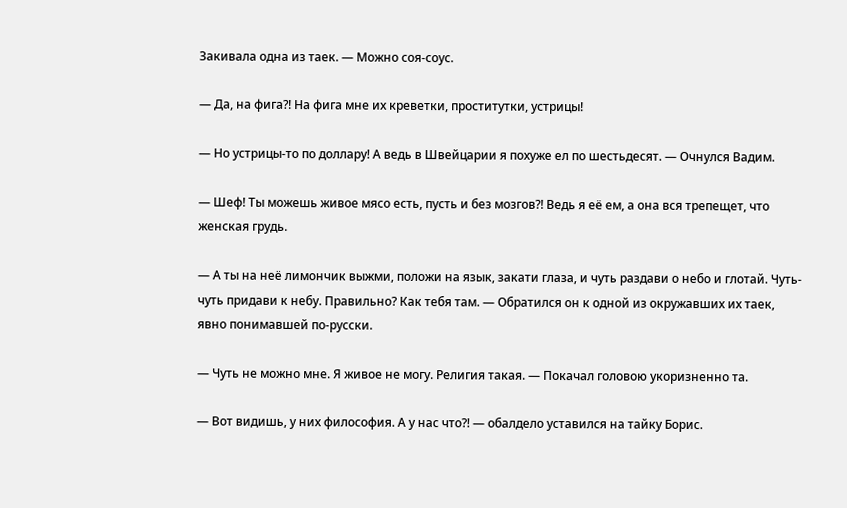Закивала одна из таек. — Можно соя-соус.

— Да, на фига?! На фига мне их креветки, проститутки, устрицы!

— Но устрицы-то по доллару! А ведь в Швейцарии я похуже ел по шестьдесят. — Очнулся Вадим.

— Шеф! Ты можешь живое мясо есть, пусть и без мозгов?! Ведь я её ем, а она вся трепещет, что женская грудь.

— А ты на неё лимончик выжми, положи на язык, закати глаза, и чуть раздави о небо и глотай. Чуть-чуть придави к небу. Правильно? Как тебя там. — Обратился он к одной из окружавших их таек, явно понимавшей по-русски.

— Чуть не можно мне. Я живое не могу. Религия такая. — Покачал головою укоризненно та.

— Вот видишь, у них философия. А у нас что?! — обалдело уставился на тайку Борис.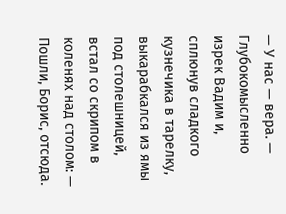— У нас — вера. — Глубокомысленно изрек Вадим и, сплюнув сладкого кузнечика в тарелку, выкарабкался из ямы под столешницей, встал со скрипом в коленях над столом: — Пошли, Борис, отсюда.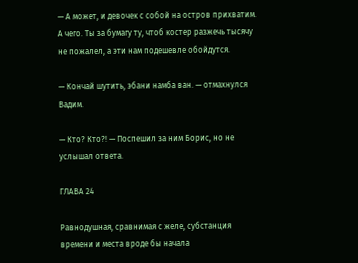— А может, и девочек с собой на остров прихватим. А чего. Ты за бумагу ту, чтоб костер разжечь тысячу не пожалел, а эти нам подешевле обойдутся.

— Кончай шутить, эбани намба ван. — отмахнулся Вадим.

— Кто? Кто?! — Поспешил за ним Борис, но не услышал ответа.

ГЛАВА 24

Равнодушная, сравнимая с желе, субстанция времени и места вроде бы начала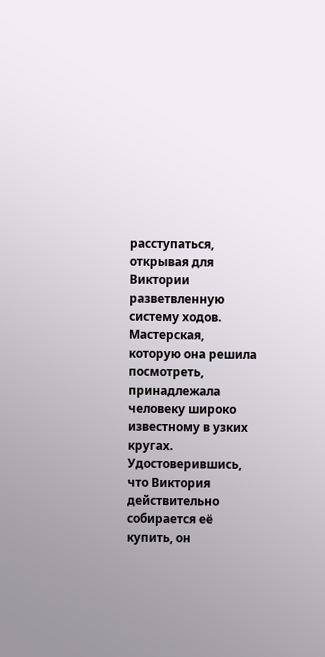расступаться, открывая для Виктории разветвленную систему ходов. Мастерская, которую она решила посмотреть, принадлежала человеку широко известному в узких кругах. Удостоверившись, что Виктория действительно собирается её купить, он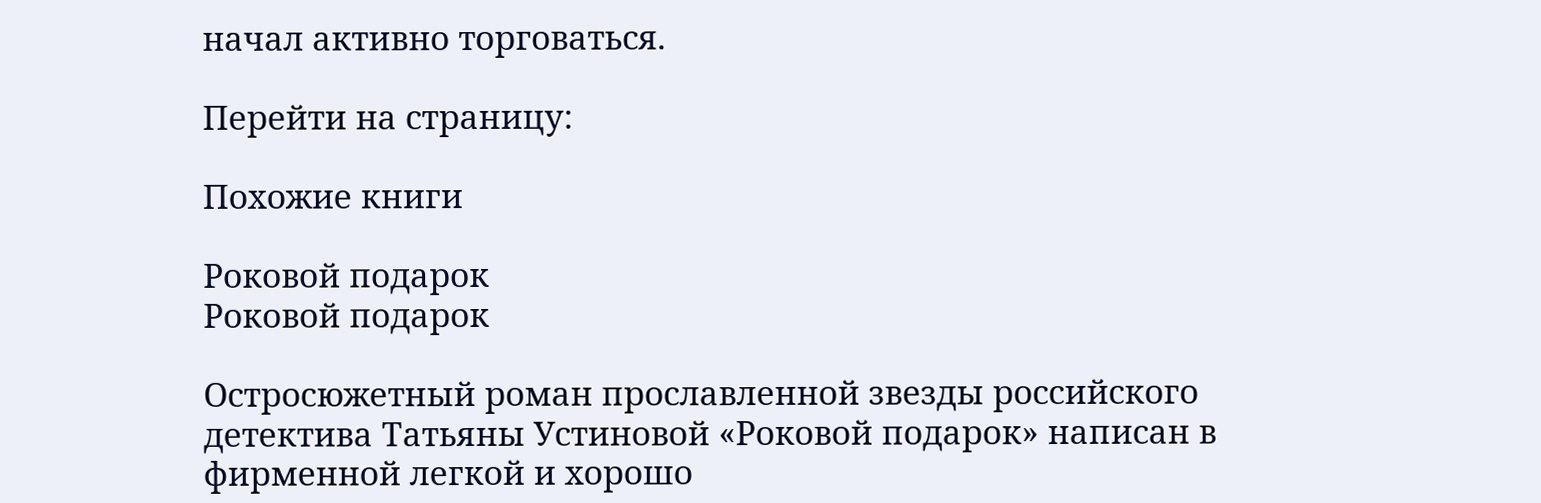начал активно торговаться.

Перейти на страницу:

Похожие книги

Роковой подарок
Роковой подарок

Остросюжетный роман прославленной звезды российского детектива Татьяны Устиновой «Роковой подарок» написан в фирменной легкой и хорошо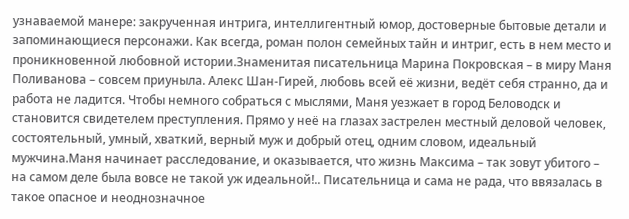узнаваемой манере: закрученная интрига, интеллигентный юмор, достоверные бытовые детали и запоминающиеся персонажи. Как всегда, роман полон семейных тайн и интриг, есть в нем место и проникновенной любовной истории.Знаменитая писательница Марина Покровская – в миру Маня Поливанова – совсем приуныла. Алекс Шан-Гирей, любовь всей её жизни, ведёт себя странно, да и работа не ладится. Чтобы немного собраться с мыслями, Маня уезжает в город Беловодск и становится свидетелем преступления. Прямо у неё на глазах застрелен местный деловой человек, состоятельный, умный, хваткий, верный муж и добрый отец, одним словом, идеальный мужчина.Маня начинает расследование, и оказывается, что жизнь Максима – так зовут убитого – на самом деле была вовсе не такой уж идеальной!.. Писательница и сама не рада, что ввязалась в такое опасное и неоднозначное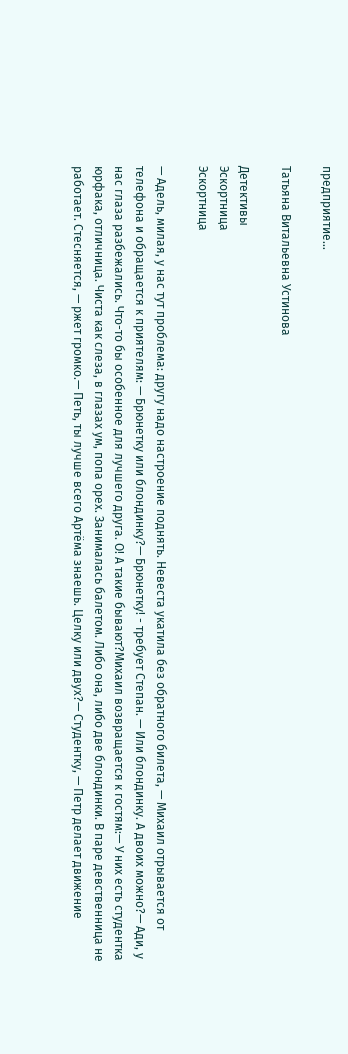предприятие…

Татьяна Витальевна Устинова

Детективы
Эскортница
Эскортница

— Адель, милая, у нас тут проблема: другу надо настроение поднять. Невеста укатила без обратного билета, — Михаил отрывается от телефона и обращается к приятелям: — Брюнетку или блондинку?— Брюнетку! - требует Степан. — Или блондинку. А двоих можно?— Ади, у нас глаза разбежались. Что-то бы особенное для лучшего друга. О! А такие бывают?Михаил возвращается к гостям:— У них есть студентка юрфака, отличница. Чиста как слеза, в глазах ум, попа орех. Занималась балетом. Либо она, либо две блондинки. В паре девственница не работает. Стесняется, — ржет громко.— Петь, ты лучше всего Артёма знаешь. Целку или двух?— Студентку, — Петр делает движение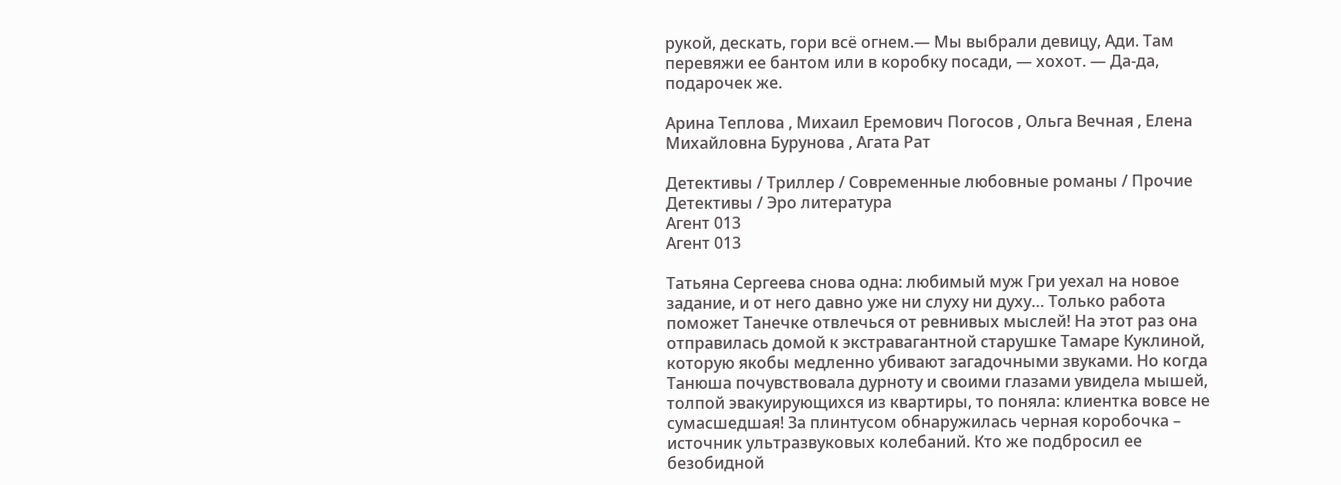рукой, дескать, гори всё огнем.— Мы выбрали девицу, Ади. Там перевяжи ее бантом или в коробку посади, — хохот. — Да-да, подарочек же.

Арина Теплова , Михаил Еремович Погосов , Ольга Вечная , Елена Михайловна Бурунова , Агата Рат

Детективы / Триллер / Современные любовные романы / Прочие Детективы / Эро литература
Агент 013
Агент 013

Татьяна Сергеева снова одна: любимый муж Гри уехал на новое задание, и от него давно уже ни слуху ни духу… Только работа поможет Танечке отвлечься от ревнивых мыслей! На этот раз она отправилась домой к экстравагантной старушке Тамаре Куклиной, которую якобы медленно убивают загадочными звуками. Но когда Танюша почувствовала дурноту и своими глазами увидела мышей, толпой эвакуирующихся из квартиры, то поняла: клиентка вовсе не сумасшедшая! За плинтусом обнаружилась черная коробочка – источник ультразвуковых колебаний. Кто же подбросил ее безобидной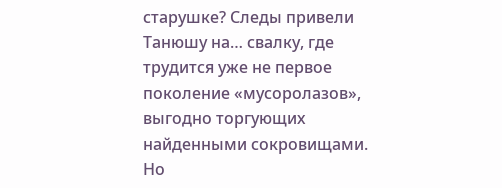старушке? Следы привели Танюшу на… свалку, где трудится уже не первое поколение «мусоролазов», выгодно торгующих найденными сокровищами. Но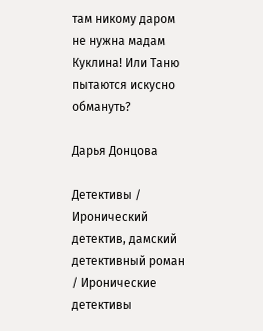там никому даром не нужна мадам Куклина! Или Таню пытаются искусно обмануть?

Дарья Донцова

Детективы / Иронический детектив, дамский детективный роман / Иронические детективы